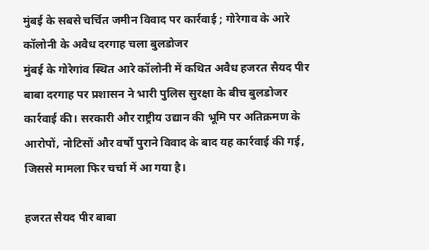मुंबई के सबसे चर्चित जमीन विवाद पर कार्रवाई ; गोरेगाव के आरे कॉलोनी के अवैध दरगाह चला बुलडोजर
मुंबई के गोरेगांव स्थित आरे कॉलोनी में कथित अवैध हजरत सैयद पीर बाबा दरगाह पर प्रशासन ने भारी पुलिस सुरक्षा के बीच बुलडोजर कार्रवाई की। सरकारी और राष्ट्रीय उद्यान की भूमि पर अतिक्रमण के आरोपों, नोटिसों और वर्षों पुराने विवाद के बाद यह कार्रवाई की गई, जिससे मामला फिर चर्चा में आ गया है।

हजरत सैयद पीर बाबा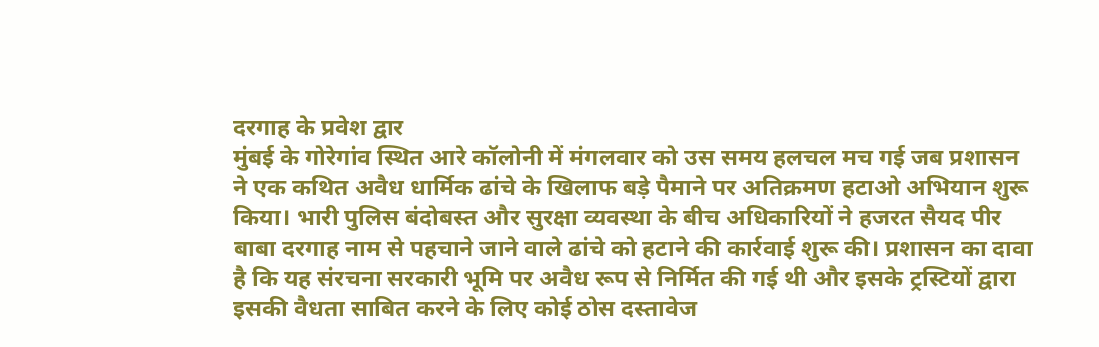दरगाह के प्रवेश द्वार
मुंबई के गोरेगांव स्थित आरे कॉलोनी में मंगलवार को उस समय हलचल मच गई जब प्रशासन ने एक कथित अवैध धार्मिक ढांचे के खिलाफ बड़े पैमाने पर अतिक्रमण हटाओ अभियान शुरू किया। भारी पुलिस बंदोबस्त और सुरक्षा व्यवस्था के बीच अधिकारियों ने हजरत सैयद पीर बाबा दरगाह नाम से पहचाने जाने वाले ढांचे को हटाने की कार्रवाई शुरू की। प्रशासन का दावा है कि यह संरचना सरकारी भूमि पर अवैध रूप से निर्मित की गई थी और इसके ट्रस्टियों द्वारा इसकी वैधता साबित करने के लिए कोई ठोस दस्तावेज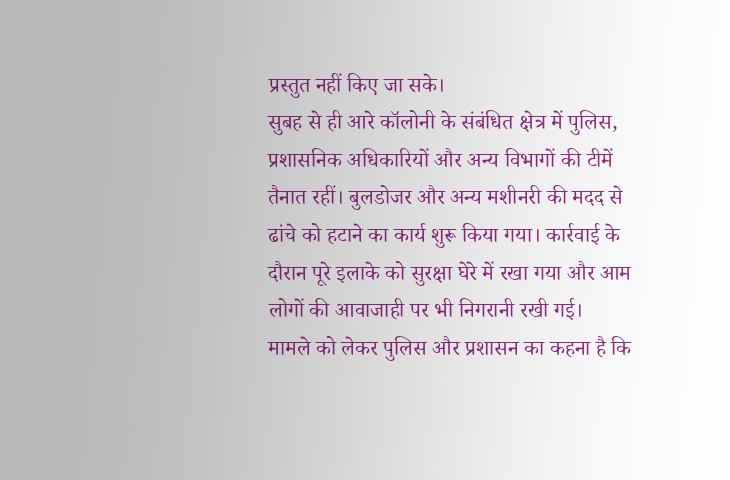प्रस्तुत नहीं किए जा सके।
सुबह से ही आरे कॉलोनी के संबंधित क्षेत्र में पुलिस, प्रशासनिक अधिकारियों और अन्य विभागों की टीमें तैनात रहीं। बुलडोजर और अन्य मशीनरी की मदद से ढांचे को हटाने का कार्य शुरू किया गया। कार्रवाई के दौरान पूरे इलाके को सुरक्षा घेरे में रखा गया और आम लोगों की आवाजाही पर भी निगरानी रखी गई।
मामले को लेकर पुलिस और प्रशासन का कहना है कि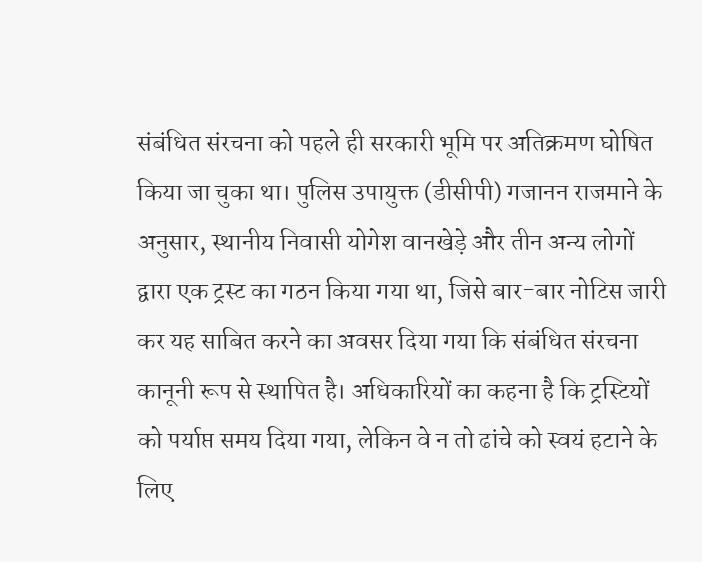संबंधित संरचना को पहले ही सरकारी भूमि पर अतिक्रमण घोषित किया जा चुका था। पुलिस उपायुक्त (डीसीपी) गजानन राजमाने के अनुसार, स्थानीय निवासी योगेश वानखेड़े और तीन अन्य लोगों द्वारा एक ट्रस्ट का गठन किया गया था, जिसे बार-बार नोटिस जारी कर यह साबित करने का अवसर दिया गया कि संबंधित संरचना कानूनी रूप से स्थापित है। अधिकारियों का कहना है कि ट्रस्टियों को पर्याप्त समय दिया गया, लेकिन वे न तो ढांचे को स्वयं हटाने के लिए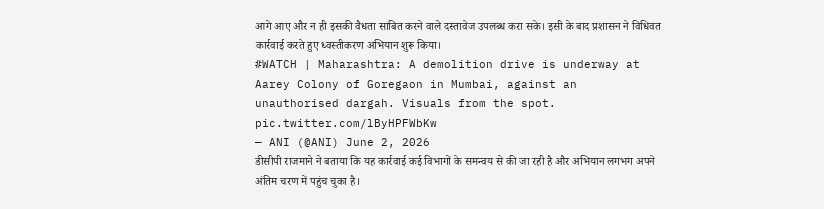आगे आए और न ही इसकी वैधता साबित करने वाले दस्तावेज उपलब्ध करा सके। इसी के बाद प्रशासन ने विधिवत कार्रवाई करते हुए ध्वस्तीकरण अभियान शुरू किया।
#WATCH | Maharashtra: A demolition drive is underway at Aarey Colony of Goregaon in Mumbai, against an unauthorised dargah. Visuals from the spot. pic.twitter.com/lByHPFWbKw
— ANI (@ANI) June 2, 2026
डीसीपी राजमाने ने बताया कि यह कार्रवाई कई विभागों के समन्वय से की जा रही है और अभियान लगभग अपने अंतिम चरण में पहुंच चुका है।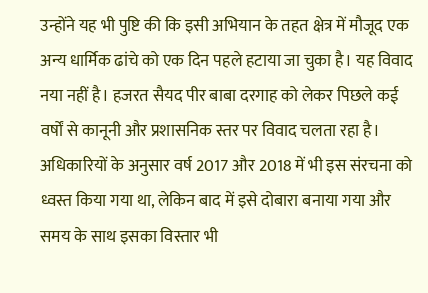उन्होंने यह भी पुष्टि की कि इसी अभियान के तहत क्षेत्र में मौजूद एक अन्य धार्मिक ढांचे को एक दिन पहले हटाया जा चुका है। यह विवाद नया नहीं है। हजरत सैयद पीर बाबा दरगाह को लेकर पिछले कई वर्षों से कानूनी और प्रशासनिक स्तर पर विवाद चलता रहा है। अधिकारियों के अनुसार वर्ष 2017 और 2018 में भी इस संरचना को ध्वस्त किया गया था, लेकिन बाद में इसे दोबारा बनाया गया और समय के साथ इसका विस्तार भी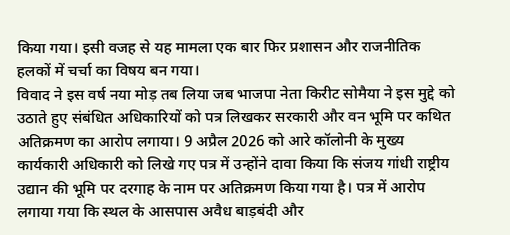किया गया। इसी वजह से यह मामला एक बार फिर प्रशासन और राजनीतिक हलकों में चर्चा का विषय बन गया।
विवाद ने इस वर्ष नया मोड़ तब लिया जब भाजपा नेता किरीट सोमैया ने इस मुद्दे को उठाते हुए संबंधित अधिकारियों को पत्र लिखकर सरकारी और वन भूमि पर कथित अतिक्रमण का आरोप लगाया। 9 अप्रैल 2026 को आरे कॉलोनी के मुख्य कार्यकारी अधिकारी को लिखे गए पत्र में उन्होंने दावा किया कि संजय गांधी राष्ट्रीय उद्यान की भूमि पर दरगाह के नाम पर अतिक्रमण किया गया है। पत्र में आरोप लगाया गया कि स्थल के आसपास अवैध बाड़बंदी और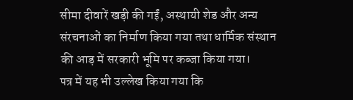सीमा दीवारें खड़ी की गईं, अस्थायी शेड और अन्य संरचनाओं का निर्माण किया गया तथा धार्मिक संस्थान की आड़ में सरकारी भूमि पर कब्जा किया गया।
पत्र में यह भी उल्लेख किया गया कि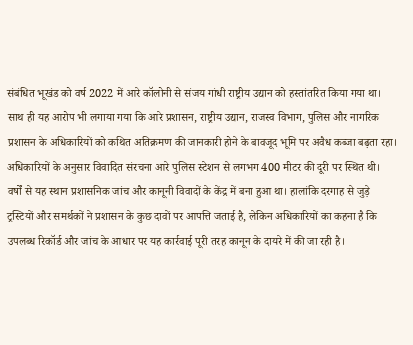संबंधित भूखंड को वर्ष 2022 में आरे कॉलोनी से संजय गांधी राष्ट्रीय उद्यान को हस्तांतरित किया गया था। साथ ही यह आरोप भी लगाया गया कि आरे प्रशासन, राष्ट्रीय उद्यान, राजस्व विभाग, पुलिस और नागरिक प्रशासन के अधिकारियों को कथित अतिक्रमण की जानकारी होने के बावजूद भूमि पर अवैध कब्जा बढ़ता रहा।
अधिकारियों के अनुसार विवादित संरचना आरे पुलिस स्टेशन से लगभग 400 मीटर की दूरी पर स्थित थी। वर्षों से यह स्थान प्रशासनिक जांच और कानूनी विवादों के केंद्र में बना हुआ था। हालांकि दरगाह से जुड़े ट्रस्टियों और समर्थकों ने प्रशासन के कुछ दावों पर आपत्ति जताई है, लेकिन अधिकारियों का कहना है कि उपलब्ध रिकॉर्ड और जांच के आधार पर यह कार्रवाई पूरी तरह कानून के दायरे में की जा रही है।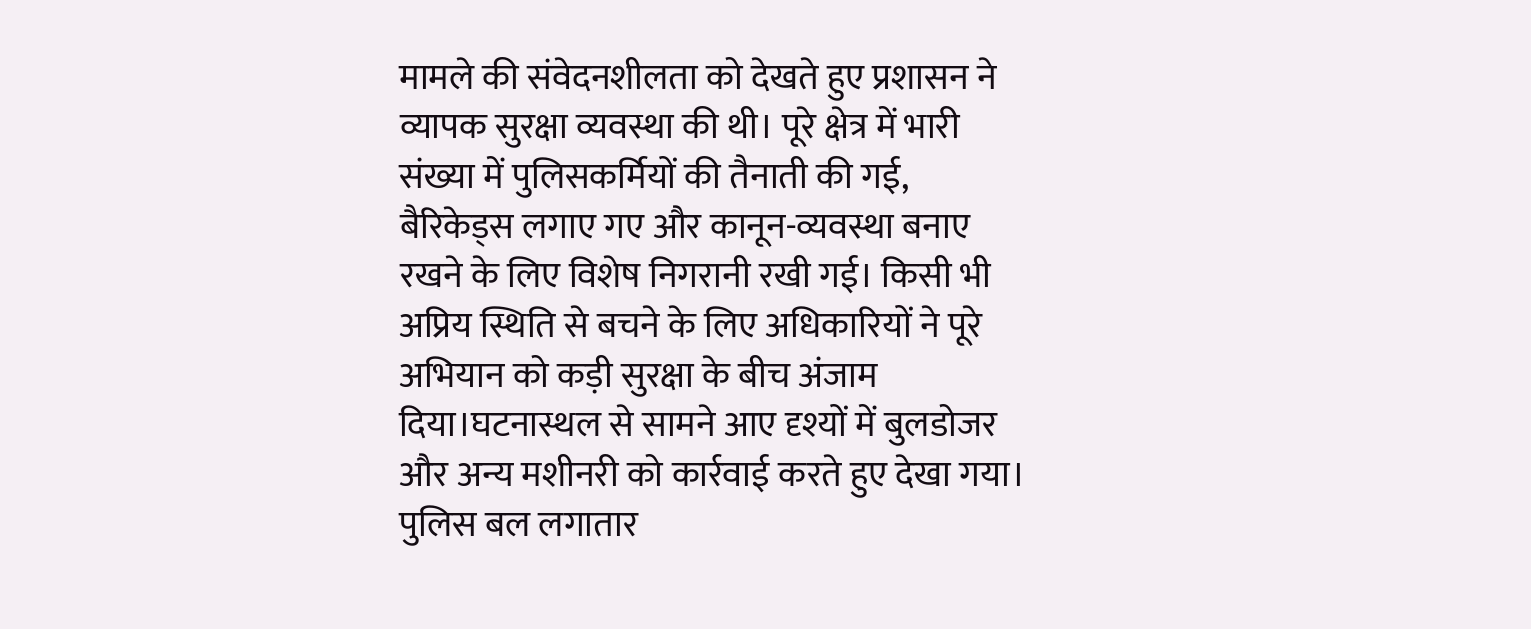मामले की संवेदनशीलता को देखते हुए प्रशासन ने व्यापक सुरक्षा व्यवस्था की थी। पूरे क्षेत्र में भारी संख्या में पुलिसकर्मियों की तैनाती की गई, बैरिकेड्स लगाए गए और कानून-व्यवस्था बनाए रखने के लिए विशेष निगरानी रखी गई। किसी भी अप्रिय स्थिति से बचने के लिए अधिकारियों ने पूरे अभियान को कड़ी सुरक्षा के बीच अंजाम दिया।घटनास्थल से सामने आए दृश्यों में बुलडोजर और अन्य मशीनरी को कार्रवाई करते हुए देखा गया। पुलिस बल लगातार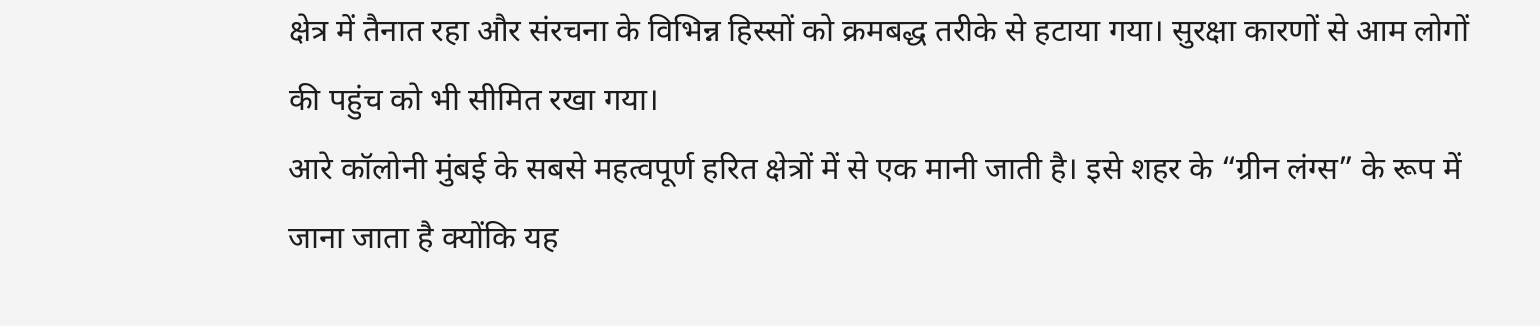क्षेत्र में तैनात रहा और संरचना के विभिन्न हिस्सों को क्रमबद्ध तरीके से हटाया गया। सुरक्षा कारणों से आम लोगों की पहुंच को भी सीमित रखा गया।
आरे कॉलोनी मुंबई के सबसे महत्वपूर्ण हरित क्षेत्रों में से एक मानी जाती है। इसे शहर के “ग्रीन लंग्स” के रूप में जाना जाता है क्योंकि यह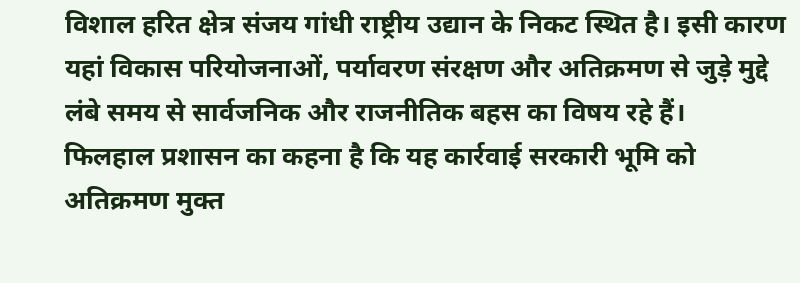विशाल हरित क्षेत्र संजय गांधी राष्ट्रीय उद्यान के निकट स्थित है। इसी कारण यहां विकास परियोजनाओं, पर्यावरण संरक्षण और अतिक्रमण से जुड़े मुद्दे लंबे समय से सार्वजनिक और राजनीतिक बहस का विषय रहे हैं।
फिलहाल प्रशासन का कहना है कि यह कार्रवाई सरकारी भूमि को अतिक्रमण मुक्त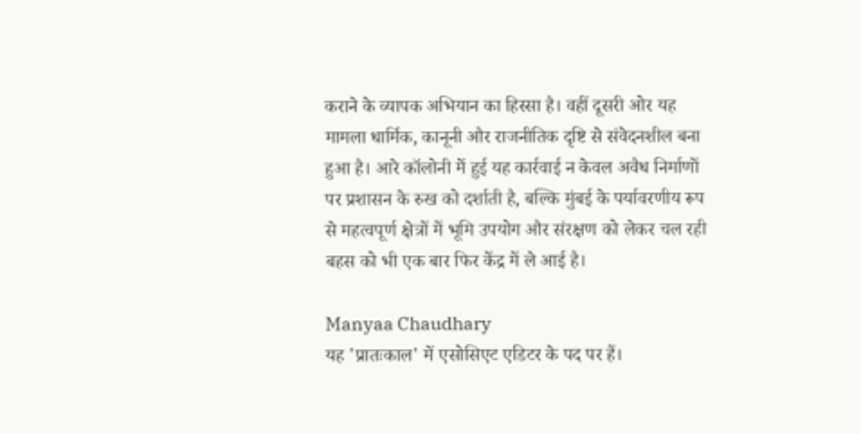कराने के व्यापक अभियान का हिस्सा है। वहीं दूसरी ओर यह मामला धार्मिक, कानूनी और राजनीतिक दृष्टि से संवेदनशील बना हुआ है। आरे कॉलोनी में हुई यह कार्रवाई न केवल अवैध निर्माणों पर प्रशासन के रुख को दर्शाती है, बल्कि मुंबई के पर्यावरणीय रूप से महत्वपूर्ण क्षेत्रों में भूमि उपयोग और संरक्षण को लेकर चल रही बहस को भी एक बार फिर केंद्र में ले आई है।

Manyaa Chaudhary
यह 'प्रातःकाल' में एसोसिएट एडिटर के पद पर हैं।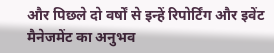और पिछले दो वर्षों से इन्हें रिपोर्टिंग और इवेंट मैनेजमेंट का अनुभव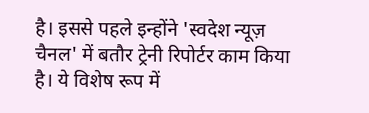है। इससे पहले इन्होंने 'स्वदेश न्यूज़ चैनल' में बतौर ट्रेनी रिपोर्टर काम किया है। ये विशेष रूप में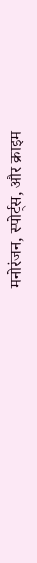मनोरंजन, स्पोर्ट्स, और क्राइम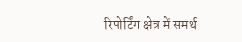रिपोर्टिंग क्षेत्र में समर्थ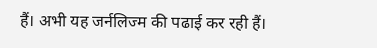हैं। अभी यह जर्नलिज्म की पढाई कर रही हैं।